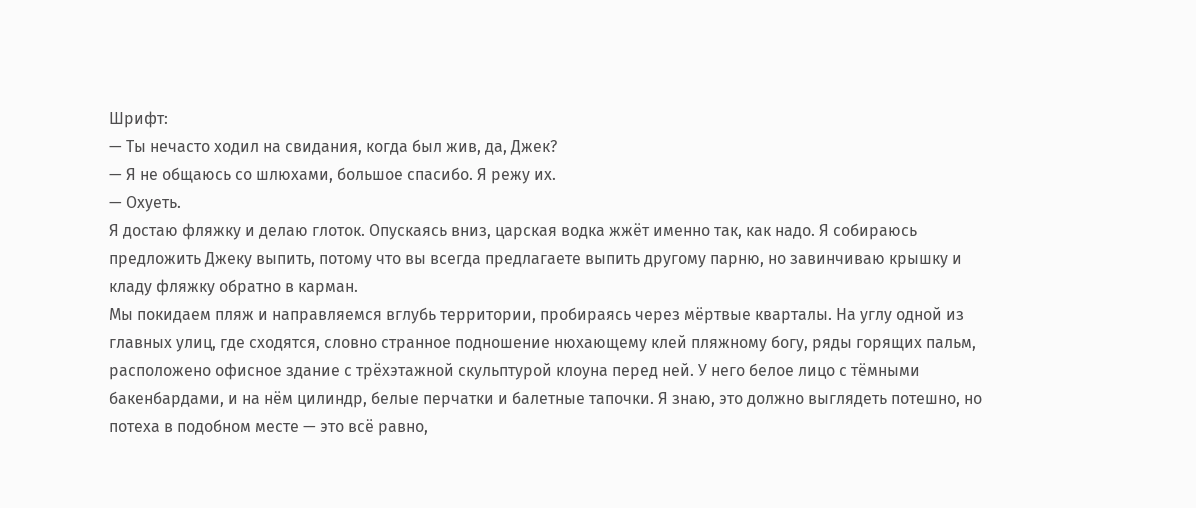Шрифт:
— Ты нечасто ходил на свидания, когда был жив, да, Джек?
— Я не общаюсь со шлюхами, большое спасибо. Я режу их.
— Охуеть.
Я достаю фляжку и делаю глоток. Опускаясь вниз, царская водка жжёт именно так, как надо. Я собираюсь предложить Джеку выпить, потому что вы всегда предлагаете выпить другому парню, но завинчиваю крышку и кладу фляжку обратно в карман.
Мы покидаем пляж и направляемся вглубь территории, пробираясь через мёртвые кварталы. На углу одной из главных улиц, где сходятся, словно странное подношение нюхающему клей пляжному богу, ряды горящих пальм, расположено офисное здание с трёхэтажной скульптурой клоуна перед ней. У него белое лицо с тёмными бакенбардами, и на нём цилиндр, белые перчатки и балетные тапочки. Я знаю, это должно выглядеть потешно, но потеха в подобном месте — это всё равно,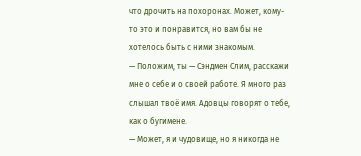что дрочить на похоронах. Может, кому-то это и понравится, но вам бы не хотелось быть с ними знакомым.
— Положим, ты — Сэндмен Слим, расскажи мне о себе и о своей работе. Я много раз слышал твоё имя. Адовцы говорят о тебе, как о бугимене.
— Может, я и чудовище, но я никогда не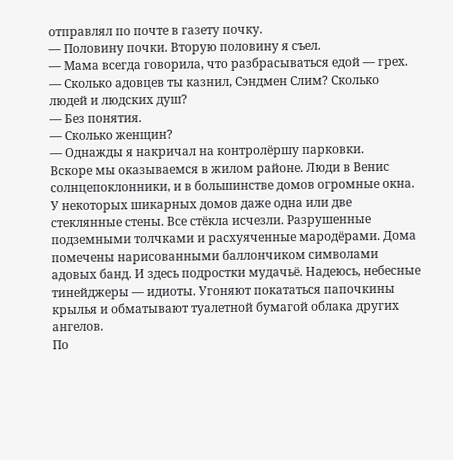отправлял по почте в газету почку.
— Половину почки. Вторую половину я съел.
— Мама всегда говорила, что разбрасываться едой — грех.
— Сколько адовцев ты казнил, Сэндмен Слим? Сколько людей и людских душ?
— Без понятия.
— Сколько женщин?
— Однажды я накричал на контролёршу парковки.
Вскоре мы оказываемся в жилом районе. Люди в Венис солнцепоклонники, и в большинстве домов огромные окна. У некоторых шикарных домов даже одна или две стеклянные стены. Все стёкла исчезли. Разрушенные подземными толчками и расхуяченные мародёрами. Дома помечены нарисованными баллончиком символами адовых банд. И здесь подростки мудачьё. Надеюсь, небесные тинейджеры — идиоты. Угоняют покататься папочкины крылья и обматывают туалетной бумагой облака других ангелов.
По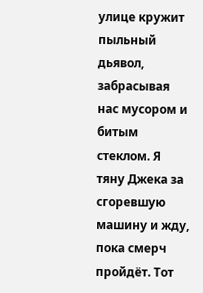улице кружит пыльный дьявол, забрасывая нас мусором и битым стеклом. Я тяну Джека за сгоревшую машину и жду, пока смерч пройдёт. Тот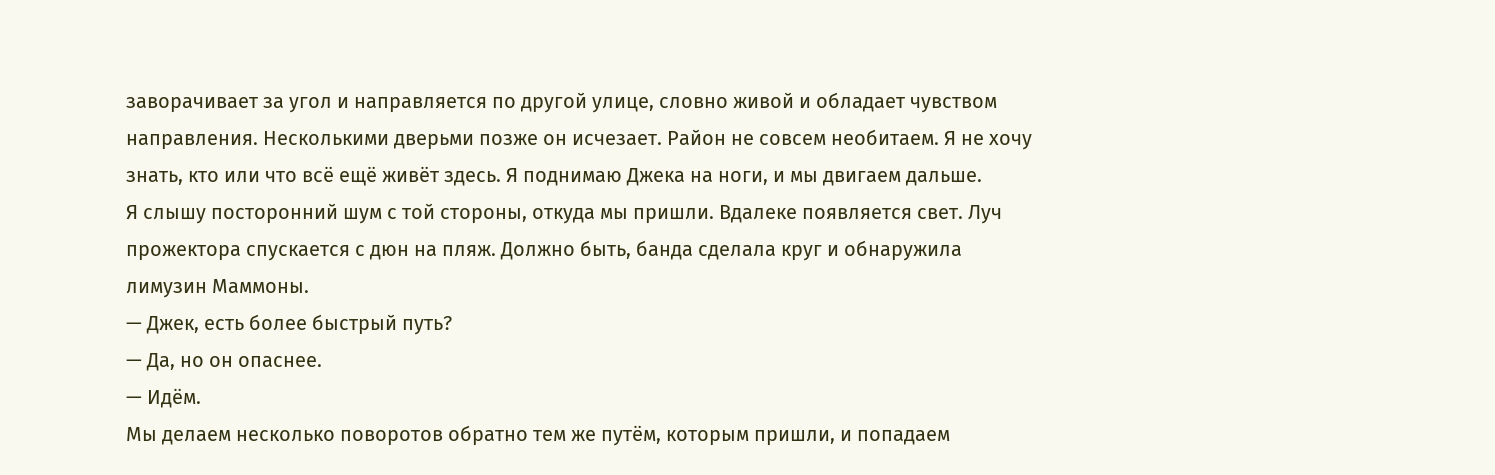заворачивает за угол и направляется по другой улице, словно живой и обладает чувством направления. Несколькими дверьми позже он исчезает. Район не совсем необитаем. Я не хочу знать, кто или что всё ещё живёт здесь. Я поднимаю Джека на ноги, и мы двигаем дальше.
Я слышу посторонний шум с той стороны, откуда мы пришли. Вдалеке появляется свет. Луч прожектора спускается с дюн на пляж. Должно быть, банда сделала круг и обнаружила лимузин Маммоны.
— Джек, есть более быстрый путь?
— Да, но он опаснее.
— Идём.
Мы делаем несколько поворотов обратно тем же путём, которым пришли, и попадаем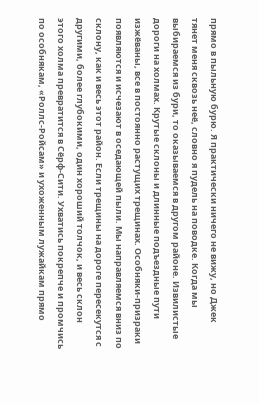прямо в пыльную бурю. Я практически ничего не вижу, но Джек тянет меня сквозь неё, словно я пудель на поводке. Когда мы выбираемся из бури, то оказываемся в другом районе. Извилистые дороги на холмах. Крутые склоны и длинные подъездные пути изжёваны, все в постоянно растущих трещинах. Особняки-призраки появляются и исчезают в оседающей пыли. Мы направляемся вниз по склону, как и весь этот район. Если трещины на дороге пересекутся с другими, более глубокими, один хороший толчок, и весь склон этого холма превратится в Сёрф-Сити. Ухватись покрепче и промчись по особнякам, «Роллс-Ройсам» и ухоженным лужайкам прямо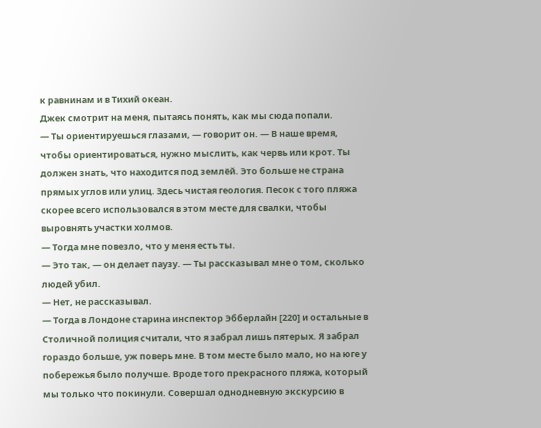к равнинам и в Тихий океан.
Джек смотрит на меня, пытаясь понять, как мы сюда попали.
— Ты ориентируешься глазами, — говорит он. — В наше время, чтобы ориентироваться, нужно мыслить, как червь или крот. Ты должен знать, что находится под землёй. Это больше не страна прямых углов или улиц. Здесь чистая геология. Песок с того пляжа скорее всего использовался в этом месте для свалки, чтобы выровнять участки холмов.
— Тогда мне повезло, что у меня есть ты.
— Это так, — он делает паузу. — Ты рассказывал мне о том, сколько людей убил.
— Нет, не рассказывал.
— Тогда в Лондоне старина инспектор Эбберлайн [220] и остальные в Столичной полиция считали, что я забрал лишь пятерых. Я забрал гораздо больше, уж поверь мне. В том месте было мало, но на юге у побережья было получше. Вроде того прекрасного пляжа, который мы только что покинули. Совершал однодневную экскурсию в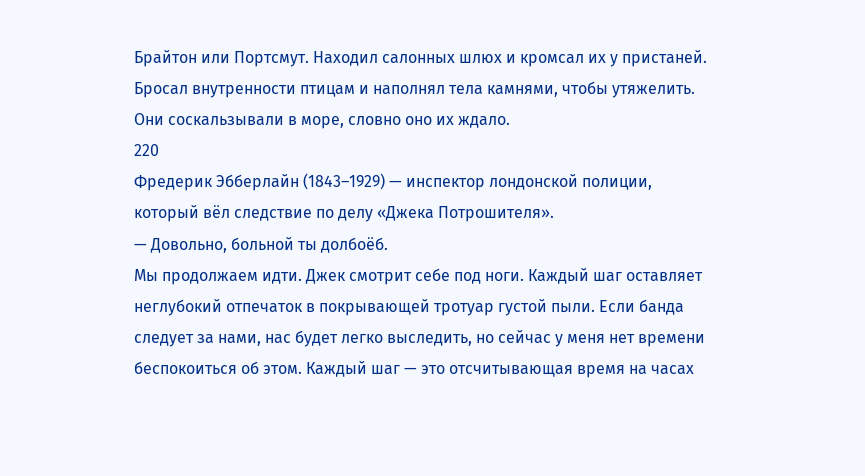Брайтон или Портсмут. Находил салонных шлюх и кромсал их у пристаней. Бросал внутренности птицам и наполнял тела камнями, чтобы утяжелить. Они соскальзывали в море, словно оно их ждало.
220
Фредерик Эбберлайн (1843–1929) — инспектор лондонской полиции, который вёл следствие по делу «Джека Потрошителя».
— Довольно, больной ты долбоёб.
Мы продолжаем идти. Джек смотрит себе под ноги. Каждый шаг оставляет неглубокий отпечаток в покрывающей тротуар густой пыли. Если банда следует за нами, нас будет легко выследить, но сейчас у меня нет времени беспокоиться об этом. Каждый шаг — это отсчитывающая время на часах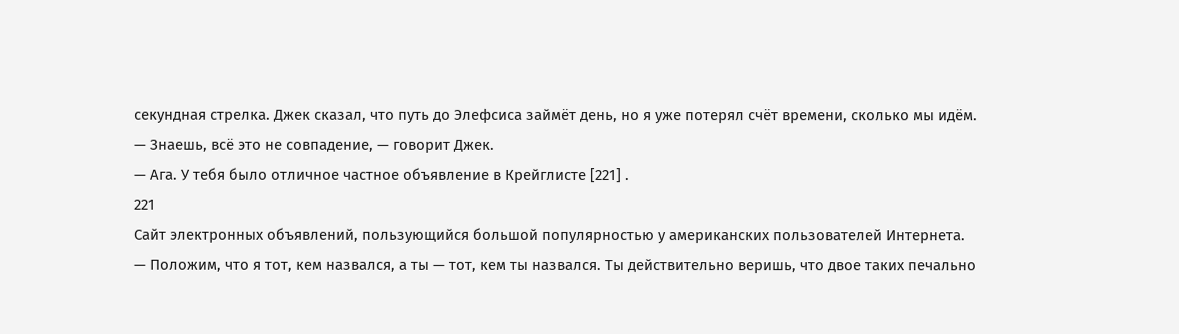секундная стрелка. Джек сказал, что путь до Элефсиса займёт день, но я уже потерял счёт времени, сколько мы идём.
— Знаешь, всё это не совпадение, — говорит Джек.
— Ага. У тебя было отличное частное объявление в Крейглисте [221] .
221
Сайт электронных объявлений, пользующийся большой популярностью у американских пользователей Интернета.
— Положим, что я тот, кем назвался, а ты — тот, кем ты назвался. Ты действительно веришь, что двое таких печально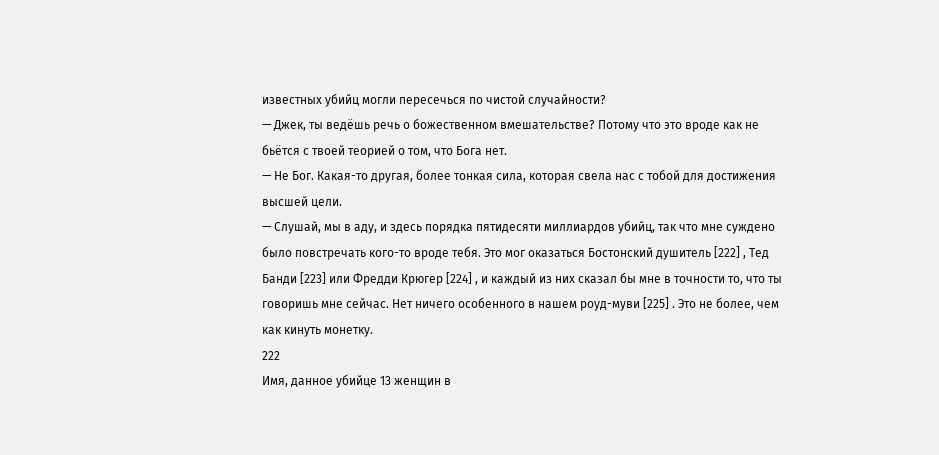известных убийц могли пересечься по чистой случайности?
— Джек, ты ведёшь речь о божественном вмешательстве? Потому что это вроде как не бьётся с твоей теорией о том, что Бога нет.
— Не Бог. Какая-то другая, более тонкая сила, которая свела нас с тобой для достижения высшей цели.
— Слушай, мы в аду, и здесь порядка пятидесяти миллиардов убийц, так что мне суждено было повстречать кого-то вроде тебя. Это мог оказаться Бостонский душитель [222] , Тед Банди [223] или Фредди Крюгер [224] , и каждый из них сказал бы мне в точности то, что ты говоришь мне сейчас. Нет ничего особенного в нашем роуд-муви [225] . Это не более, чем как кинуть монетку.
222
Имя, данное убийце 13 женщин в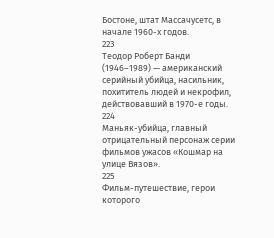Бостоне, штат Массачусетс, в начале 1960-х годов.
223
Теодор Роберт Банди (1946–1989) — американский серийный убийца, насильник, похититель людей и некрофил, действовавший в 1970-е годы.
224
Маньяк-убийца, главный отрицательный персонаж серии фильмов ужасов «Кошмар на улице Вязов».
225
Фильм-путешествие, герои которого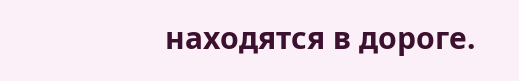находятся в дороге.